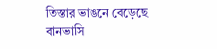তিস্তার ভাঙনে বেড়েছে বানভাসি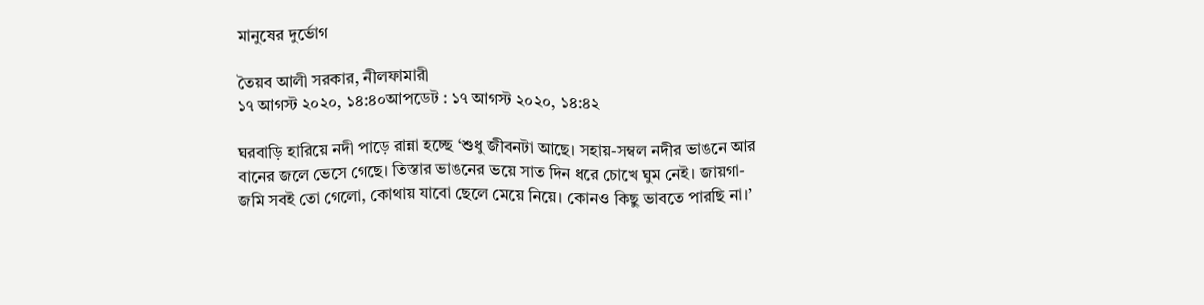মানুষের দুর্ভোগ

তৈয়ব আলী সরকার, নীলফামারী
১৭ আগস্ট ২০২০, ১৪:৪০আপডেট : ১৭ আগস্ট ২০২০, ১৪:৪২

ঘরবাড়ি হারিয়ে নদী পাড়ে রান্না হচ্ছে ‘শুধু জীবনটা আছে। সহায়-সম্বল নদীর ভাঙনে আর বানের জলে ভেসে গেছে। তিস্তার ভাঙনের ভয়ে সাত দিন ধরে চোখে ঘুম নেই। জায়গা-জমি সবই তো গেলো, কোথায় যাবো ছেলে মেয়ে নিয়ে। কোনও কিছু ভাবতে পারছি না।’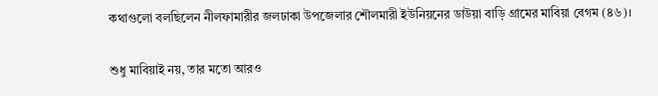কথাগুলো বলছিলেন নীলফামারীর জলঢাকা উপজেলার শৌলমারী ইউনিয়নের ডাউয়া বাড়ি গ্রামের মাবিয়া বেগম (৪৬)।

শুধু মাবিয়াই নয়, তার মতো আরও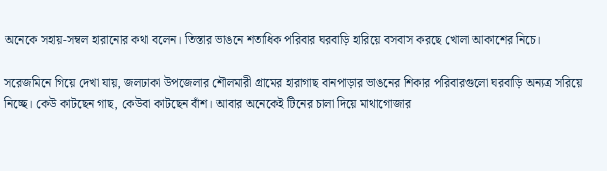অনেকে সহায়-সম্বল হারানোর কথা বলেন। তিস্তার ভাঙনে শতাধিক পরিবার ঘরবাড়ি হারিয়ে বসবাস করছে খোলা আকাশের নিচে।

সরেজমিনে গিয়ে দেখা যায়, জলঢাকা উপজেলার শৌলমারী গ্রামের হারাগাছ বানপাড়ার ভাঙনের শিকার পরিবারগুলো ঘরবাড়ি অন্যত্র সরিয়ে নিচ্ছে। কেউ কাটছেন গাছ, কেউবা কাটছেন বাঁশ। আবার অনেকেই টিনের চালা দিয়ে মাথাগোজার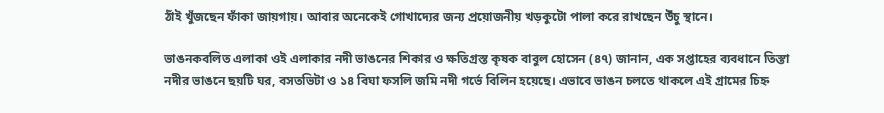ঠাঁই খুঁজছেন ফাঁকা জায়গায়। আবার অনেকেই গোখাদ্যের জন্য প্রয়োজনীয় খড়কুটো পালা করে রাখছেন উঁচু স্থানে।

ভাঙনকবলিত এলাকা ওই এলাকার নদী ভাঙনের শিকার ও ক্ষতিগ্রস্ত কৃষক বাবুল হোসেন (৪৭) জানান, এক সপ্তাহের ব্যবধানে তিস্তা নদীর ভাঙনে ছয়টি ঘর, বসতভিটা ও ১৪ বিঘা ফসলি জমি নদী গর্ভে বিলিন হয়েছে। এভাবে ভাঙন চলতে থাকলে এই গ্রামের চিহ্ন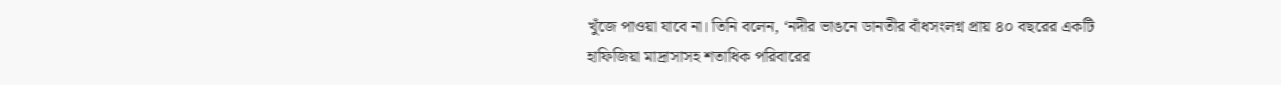খুঁজে পাওয়া যাবে না। তিনি বলেন, ‘নদীর ভাঙনে ডানতীর বাঁধসংলগ্ন প্রায় ৪০ বছরের একটি হাফিজিয়া মাদ্রাসাসহ শতাধিক পরিবারের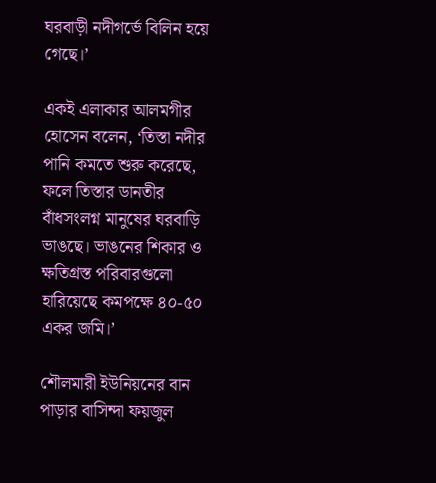ঘরবাড়ী নদীগর্ভে বিলিন হয়ে গেছে।’

একই এলাকার আলমগীর হোসেন বলেন, ‘তিস্তা নদীর পানি কমতে শুরু করেছে, ফলে তিস্তার ডানতীর বাঁধসংলগ্ন মানুষের ঘরবাড়ি ভাঙছে। ভাঙনের শিকার ও ক্ষতিগ্রস্ত পরিবারগুলো হারিয়েছে কমপক্ষে ৪০-৫০ একর জমি।’

শৌলমারী ইউনিয়নের বান পাড়ার বাসিন্দা ফয়জুল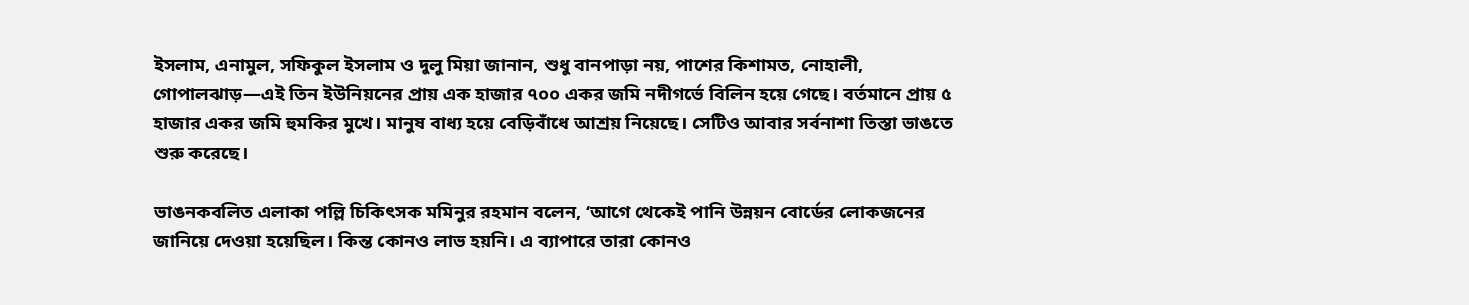ইসলাম, এনামুল, সফিকুল ইসলাম ও দুলু মিয়া জানান, শুধু বানপাড়া নয়, পাশের কিশামত, নোহালী, গোপালঝাড়—এই তিন ইউনিয়নের প্রায় এক হাজার ৭০০ একর জমি নদীগর্ভে বিলিন হয়ে গেছে। বর্তমানে প্রায় ৫ হাজার একর জমি হুমকির মুখে। মানুষ বাধ্য হয়ে বেড়িবাঁধে আশ্রয় নিয়েছে। সেটিও আবার সর্বনাশা তিস্তা ভাঙতে শুরু করেছে।

ভাঙনকবলিত এলাকা পল্লি চিকিৎসক মমিনুর রহমান বলেন, ‘আগে থেকেই পানি উন্নয়ন বোর্ডের লোকজনের জানিয়ে দেওয়া হয়েছিল। কিন্ত কোনও লাভ হয়নি। এ ব্যাপারে তারা কোনও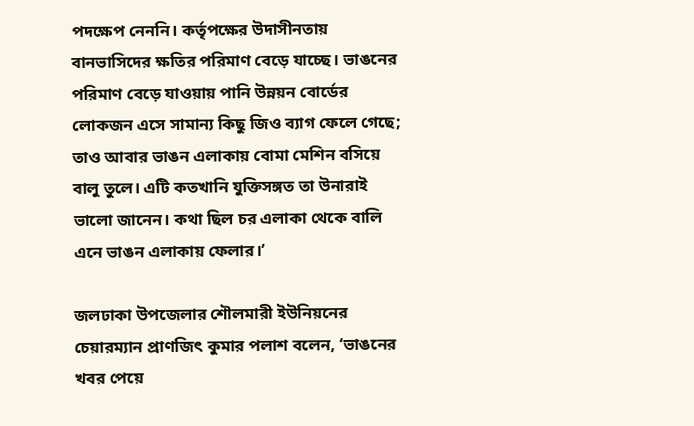পদক্ষেপ নেননি। কর্তৃপক্ষের উদাসীনতায় বানভাসিদের ক্ষতির পরিমাণ বেড়ে যাচ্ছে। ভাঙনের পরিমাণ বেড়ে যাওয়ায় পানি উন্নয়ন বোর্ডের লোকজন এসে সামান্য কিছু জিও ব্যাগ ফেলে গেছে; তাও আবার ভাঙন এলাকায় বোমা মেশিন বসিয়ে বালু তুলে। এটি কতখানি যুক্তিসঙ্গত তা উনারাই ভালো জানেন। কথা ছিল চর এলাকা থেকে বালি এনে ভাঙন এলাকায় ফেলার।’

জলঢাকা উপজেলার শৌলমারী ইউনিয়নের চেয়ারম্যান প্রাণজিৎ কুমার পলাশ বলেন, ‘ভাঙনের খবর পেয়ে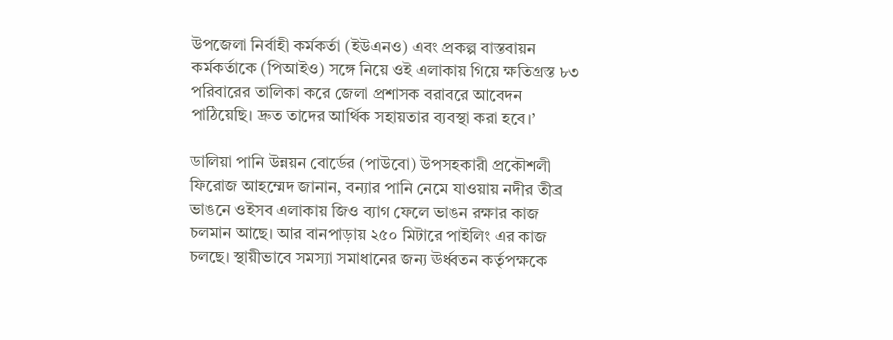উপজেলা নির্বাহী কর্মকর্তা (ইউএনও) এবং প্রকল্প বাস্তবায়ন কর্মকর্তাকে (পিআইও) সঙ্গে নিয়ে ওই এলাকায় গিয়ে ক্ষতিগ্রস্ত ৮৩ পরিবারের তালিকা করে জেলা প্রশাসক বরাবরে আবেদন পাঠিয়েছি। দ্রুত তাদের আর্থিক সহায়তার ব্যবস্থা করা হবে।’

ডালিয়া পানি উন্নয়ন বোর্ডের (পাউবো) উপসহকারী প্রকৌশলী ফিরোজ আহম্মেদ জানান, বন্যার পানি নেমে যাওয়ায় নদীর তীব্র ভাঙনে ওইসব এলাকায় জিও ব্যাগ ফেলে ভাঙন রক্ষার কাজ চলমান আছে। আর বানপাড়ায় ২৫০ মিটারে পাইলিং এর কাজ চলছে। স্থায়ীভাবে সমস্যা সমাধানের জন্য ঊর্ধ্বতন কর্তৃপক্ষকে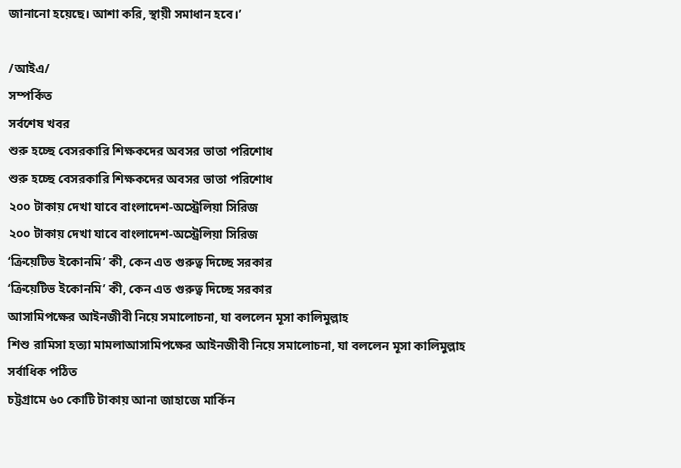জানানো হয়েছে। আশা করি, স্থায়ী সমাধান হবে।’

/আইএ/
সম্পর্কিত
সর্বশেষ খবর
শুরু হচ্ছে বেসরকারি শিক্ষকদের অবসর ভাতা পরিশোধ
শুরু হচ্ছে বেসরকারি শিক্ষকদের অবসর ভাতা পরিশোধ
২০০ টাকায় দেখা যাবে বাংলাদেশ-অস্ট্রেলিয়া সিরিজ
২০০ টাকায় দেখা যাবে বাংলাদেশ-অস্ট্রেলিয়া সিরিজ
‘ক্রিয়েটিভ ইকোনমি’ কী, কেন এত গুরুত্ব দিচ্ছে সরকার
‘ক্রিয়েটিভ ইকোনমি’ কী, কেন এত গুরুত্ব দিচ্ছে সরকার
আসামিপক্ষের আইনজীবী নিয়ে সমালোচনা, যা বললেন মূসা কালিমুল্লাহ
শিশু রামিসা হত্যা মামলাআসামিপক্ষের আইনজীবী নিয়ে সমালোচনা, যা বললেন মূসা কালিমুল্লাহ
সর্বাধিক পঠিত
চট্টগ্রামে ৬০ কোটি টাকায় আনা জাহাজে মার্কিন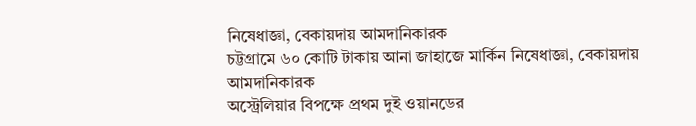নিষেধাজ্ঞা, বেকায়দায় আমদানিকারক
চট্টগ্রামে ৬০ কোটি টাকায় আনা জাহাজে মার্কিন নিষেধাজ্ঞা, বেকায়দায় আমদানিকারক
অস্ট্রেলিয়ার বিপক্ষে প্রথম দুই ওয়ানডের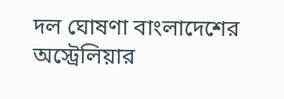দল ঘোষণা বাংলাদেশের
অস্ট্রেলিয়ার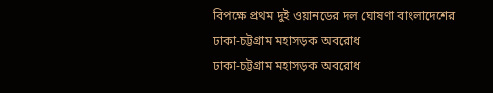বিপক্ষে প্রথম দুই ওয়ানডের দল ঘোষণা বাংলাদেশের
ঢাকা-চট্টগ্রাম মহাসড়ক অবরোধ
ঢাকা-চট্টগ্রাম মহাসড়ক অবরোধ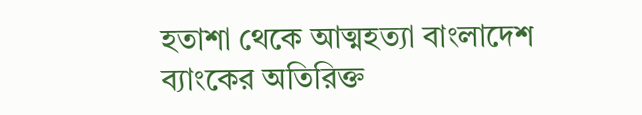হতাশা থেকে আত্মহত্যা বাংলাদেশ ব্যাংকের অতিরিক্ত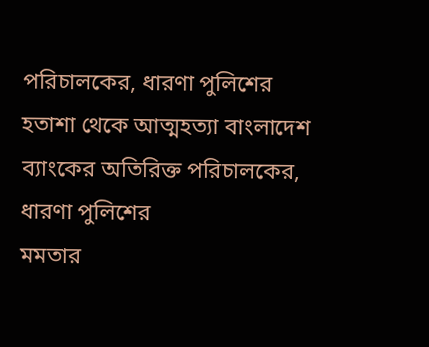পরিচালকের, ধারণা পুলিশের
হতাশা থেকে আত্মহত্যা বাংলাদেশ ব্যাংকের অতিরিক্ত পরিচালকের, ধারণা পুলিশের
মমতার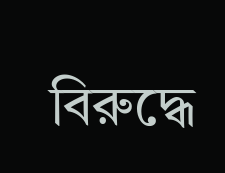বিরুদ্ধে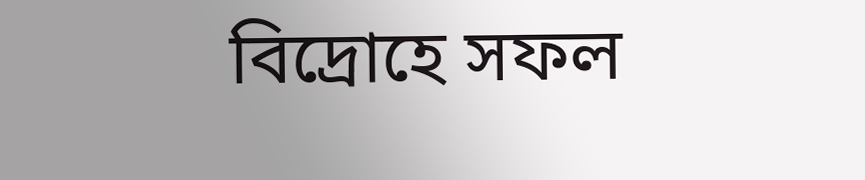বিদ্রোহে সফল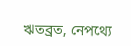ঋতব্রত, নেপথ্যে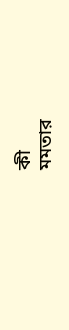কী
মমতার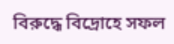বিরুদ্ধে বিদ্রোহে সফল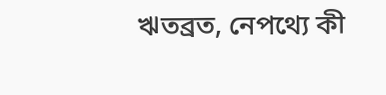ঋতব্রত, নেপথ্যে কী